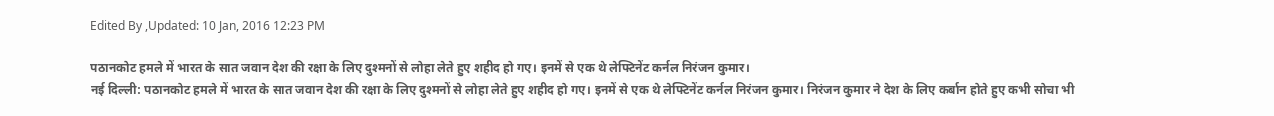Edited By ,Updated: 10 Jan, 2016 12:23 PM

पठानकोट हमले में भारत के सात जवान देश की रक्षा के लिए दुश्मनों से लोहा लेते हुए शहीद हो गए। इनमें से एक थे लेफ्टिनेंट कर्नल निरंजन कुमार।
नई दिल्ली: पठानकोट हमले में भारत के सात जवान देश की रक्षा के लिए दुश्मनों से लोहा लेते हुए शहीद हो गए। इनमें से एक थे लेफ्टिनेंट कर्नल निरंजन कुमार। निरंजन कुमार ने देश के लिए कर्बान होते हुए कभी सोचा भी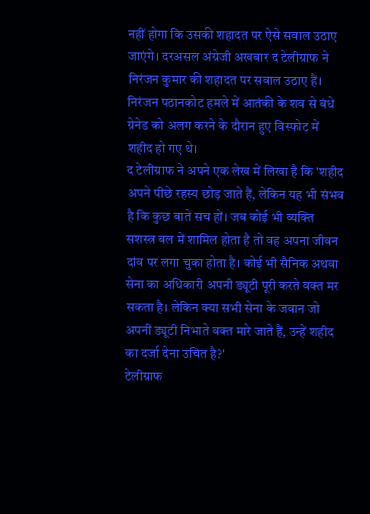नहीं होगा कि उसकी शहादत पर ऐसे सवाल उठाए जाएंगे। दरअसल अंग्रेजी अखबार द टेलीग्राफ ने निरंजन कुमार की शहादत पर सवाल उठाए हैं। निरंजन पठानकोट हमले में आतंकी के शव से बंधे ग्रेनेड को अलग करने के दौरान हुए विस्फोट में शहीद हो गए थे।
द टेलीग्राफ ने अपने एक लेख में लिखा है कि 'शहीद अपने पीछे रहस्य छोड़ जाते हैं, लेकिन यह भी संभव है कि कुछ बाते सच हों। जब कोई भी व्यक्ति सशस्त्र बल में शामिल होता है तो वह अपना जीवन दांव पर लगा चुका होता है। कोई भी सैनिक अथवा सेना का अधिकारी अपनी ड्यूटी पूरी करते वक्त मर सकता है। लेकिन क्या सभी सेना के जवान जो अपनी ड्यूटी निभाते वक्त मारे जाते हैं, उन्हें शहीद का दर्जा देना उचित है?'
टेलीग्राफ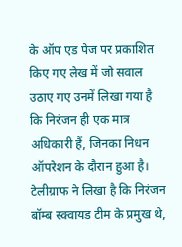के ऑप एड पेज पर प्रकाशित किए गए लेख में जो सवाल उठाए गए उनमें लिखा गया है कि निरंजन ही एक मात्र अधिकारी हैं, जिनका निधन ऑपरेशन के दौरान हुआ है। टेलीग्राफ ने लिखा है कि निरंजन बॉम्ब स्क्वायड टीम के प्रमुख थे,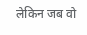लेकिन जब वो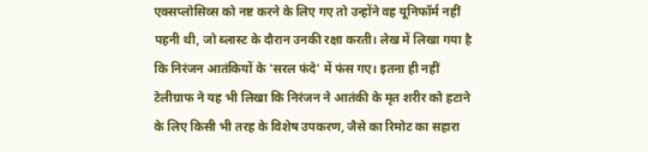एक्सप्लोसिव्स को नष्ट करने के लिए गए तो उन्होंने वह यूनिफॉर्म नहीं पहनी थी, जो ब्लास्ट के दौरान उनकी रक्षा करती। लेख में लिखा गया है कि निरंजन आतंकियों के 'सरल फंदे' में फंस गए। इतना ही नहीं टेलीग्राफ ने यह भी लिखा कि निरंजन ने आतंकी के मृत शरीर को हटाने के लिए किसी भी तरह के विशेष उपकरण, जैसे का रिमोट का सहारा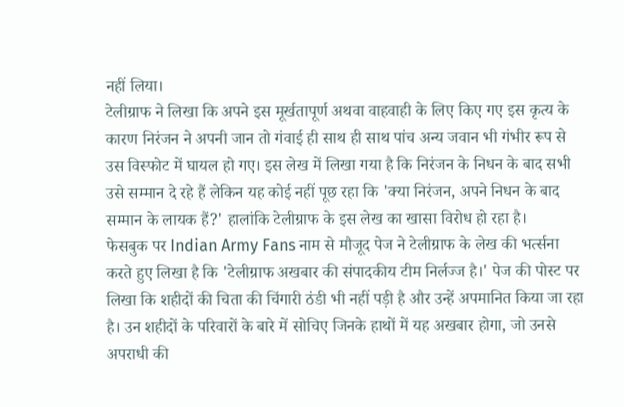नहीं लिया।
टेलीग्राफ ने लिखा कि अपने इस मूर्खतापूर्ण अथवा वाहवाही के लिए किए गए इस कृत्य के कारण निरंजन ने अपनी जान तो गंवाई ही साथ ही साथ पांच अन्य जवान भी गंभीर रूप से उस विस्फोट में घायल हो गए। इस लेख में लिखा गया है कि निरंजन के निधन के बाद सभी उसे सम्मान दे रहे हैं लेकिन यह कोई नहीं पूछ रहा कि 'क्या निरंजन, अपने निधन के बाद सम्मान के लायक हैं?' हालांकि टेलीग्राफ के इस लेख का खासा विरोध हो रहा है।
फेसबुक पर Indian Army Fans नाम से मौजूद पेज ने टेलीग्राफ के लेख की भर्त्सना करते हुए लिखा है कि 'टेलीग्राफ अखबार की संपादकीय टीम निर्लज्ज है।' पेज की पोस्ट पर लिखा कि शहीदों की चिता की चिंगारी ठंडी भी नहीं पड़ी है और उन्हें अपमानित किया जा रहा है। उन शहीदों के परिवारों के बारे में सोचिए जिनके हाथों में यह अखबार होगा, जो उनसे अपराधी की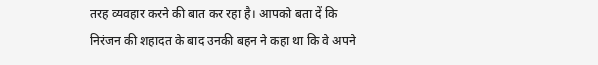तरह व्यवहार करने की बात कर रहा है। आपको बता दें कि निरंजन की शहादत के बाद उनकी बहन ने कहा था कि वे अपने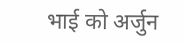भाई को अर्जुन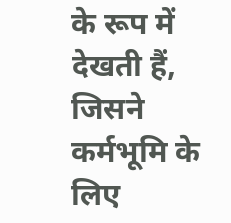के रूप में देखती हैं, जिसने कर्मभूमि के लिए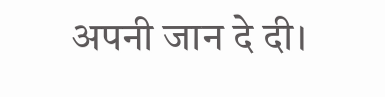अपनी जान दे दी।